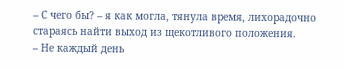– С чего бы? – я как могла, тянула время, лихорадочно стараясь найти выход из щекотливого положения.
– Не каждый день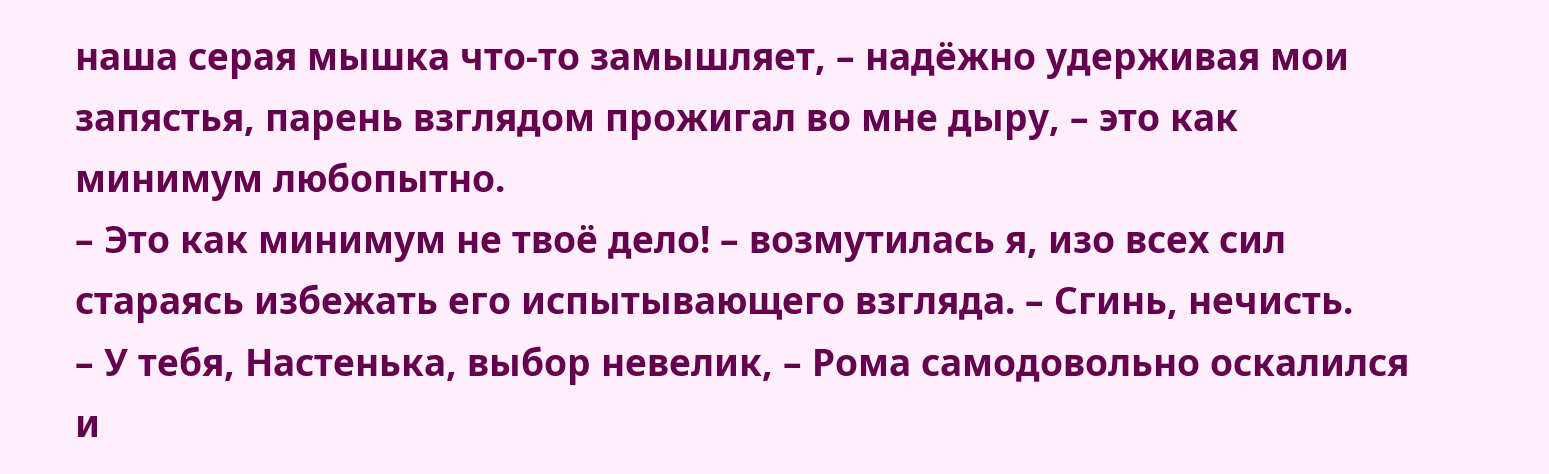наша серая мышка что-то замышляет, – надёжно удерживая мои запястья, парень взглядом прожигал во мне дыру, – это как минимум любопытно.
– Это как минимум не твоё дело! – возмутилась я, изо всех сил стараясь избежать его испытывающего взгляда. – Сгинь, нечисть.
– У тебя, Настенька, выбор невелик, – Рома самодовольно оскалился и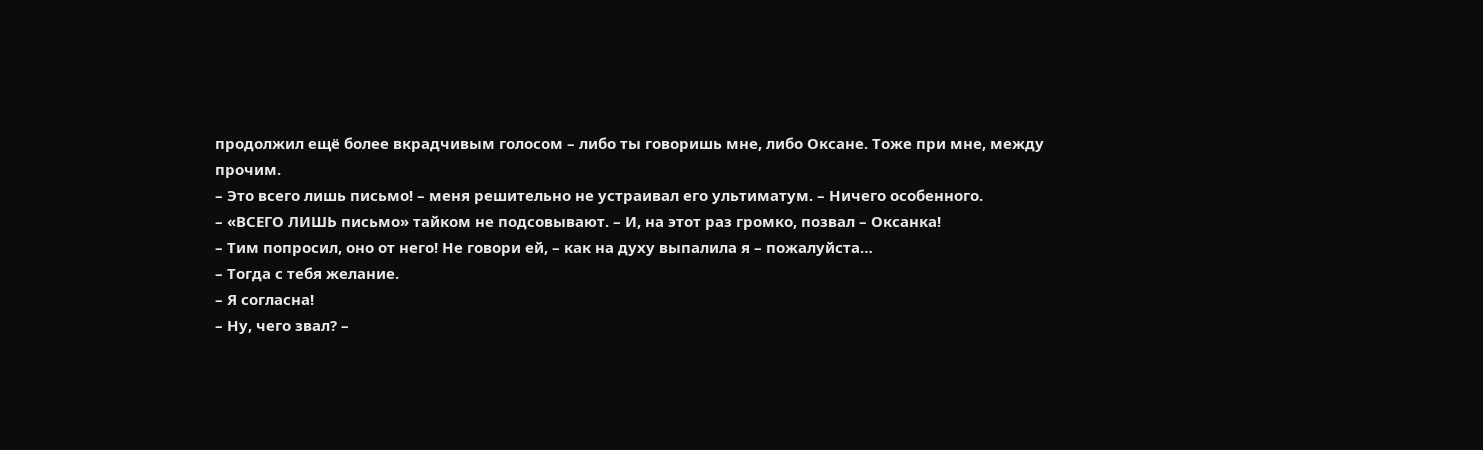продолжил ещё более вкрадчивым голосом – либо ты говоришь мне, либо Оксане. Тоже при мне, между прочим.
– Это всего лишь письмо! – меня решительно не устраивал его ультиматум. – Ничего особенного.
– «ВСЕГО ЛИШЬ письмо» тайком не подсовывают. – И, на этот раз громко, позвал – Оксанка!
– Тим попросил, оно от него! Не говори ей, – как на духу выпалила я – пожалуйста…
– Тогда с тебя желание.
– Я согласна!
– Ну, чего звал? –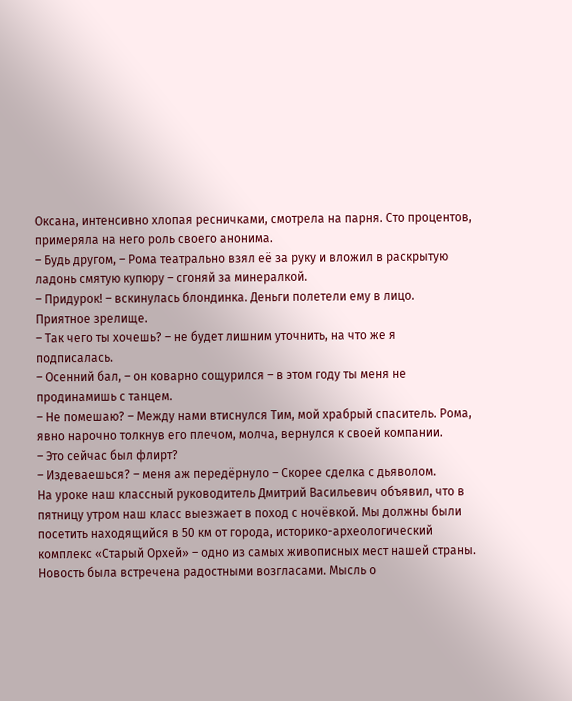Оксана, интенсивно хлопая ресничками, смотрела на парня. Сто процентов, примеряла на него роль своего анонима.
– Будь другом, – Рома театрально взял её за руку и вложил в раскрытую ладонь смятую купюру – сгоняй за минералкой.
– Придурок! – вскинулась блондинка. Деньги полетели ему в лицо.
Приятное зрелище.
– Так чего ты хочешь? – не будет лишним уточнить, на что же я подписалась.
– Осенний бал, – он коварно сощурился – в этом году ты меня не продинамишь с танцем.
– Не помешаю? – Между нами втиснулся Тим, мой храбрый спаситель. Рома, явно нарочно толкнув его плечом, молча, вернулся к своей компании.
– Это сейчас был флирт?
– Издеваешься? – меня аж передёрнуло – Скорее сделка с дьяволом.
На уроке наш классный руководитель Дмитрий Васильевич объявил, что в пятницу утром наш класс выезжает в поход с ночёвкой. Мы должны были посетить находящийся в 50 км от города, историко-археологический комплекс «Старый Орхей» – одно из самых живописных мест нашей страны. Новость была встречена радостными возгласами. Мысль о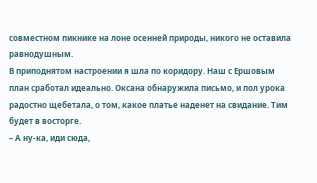совместном пикнике на лоне осенней природы, никого не оставила равнодушным.
В приподнятом настроении я шла по коридору. Наш с Ершовым план сработал идеально. Оксана обнаружила письмо, и пол урока радостно щебетала, о том, какое платье наденет на свидание. Тим будет в восторге.
– А ну-ка, иди сюда,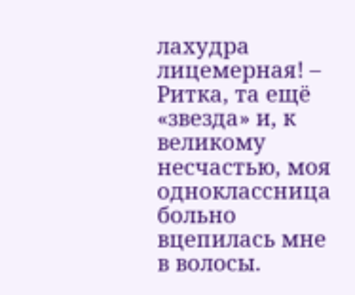лахудра лицемерная! – Ритка, та ещё «звезда» и, к великому несчастью, моя одноклассница больно вцепилась мне в волосы.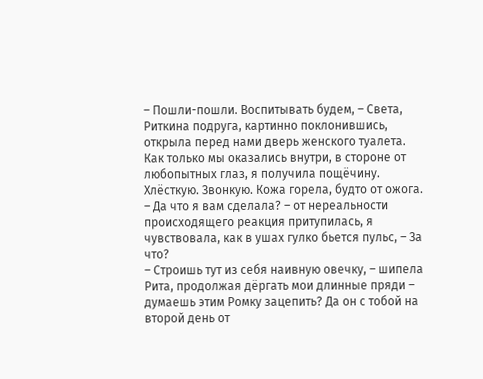– Пошли-пошли. Воспитывать будем, – Света, Риткина подруга, картинно поклонившись, открыла перед нами дверь женского туалета.
Как только мы оказались внутри, в стороне от любопытных глаз, я получила пощёчину. Хлёсткую. Звонкую. Кожа горела, будто от ожога.
– Да что я вам сделала? – от нереальности происходящего реакция притупилась, я чувствовала, как в ушах гулко бьется пульс, – За что?
– Строишь тут из себя наивную овечку, – шипела Рита, продолжая дёргать мои длинные пряди – думаешь этим Ромку зацепить? Да он с тобой на второй день от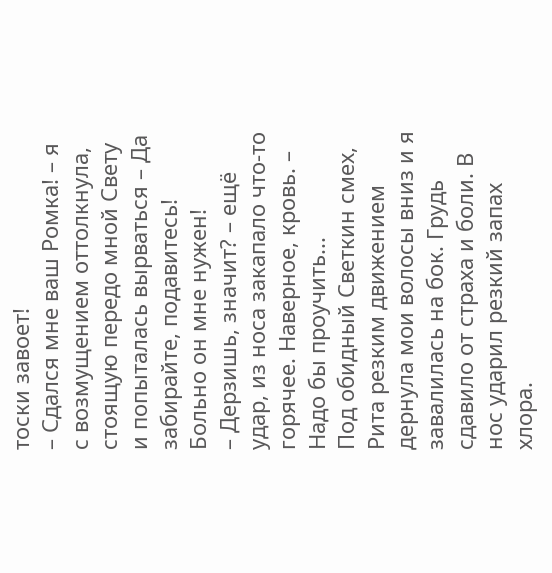тоски завоет!
– Сдался мне ваш Ромка! – я с возмущением оттолкнула, стоящую передо мной Свету и попыталась вырваться – Да забирайте, подавитесь! Больно он мне нужен!
– Дерзишь, значит? – ещё удар, из носа закапало что-то горячее. Наверное, кровь. – Надо бы проучить...
Под обидный Светкин смех, Рита резким движением дернула мои волосы вниз и я завалилась на бок. Грудь сдавило от страха и боли. В нос ударил резкий запах хлора.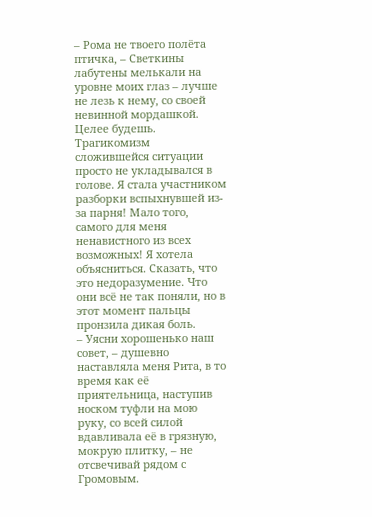– Рома не твоего полёта птичка, – Светкины лабутены мелькали на уровне моих глаз – лучше не лезь к нему, со своей невинной мордашкой. Целее будешь.
Трагикомизм сложившейся ситуации просто не укладывался в голове. Я стала участником разборки вспыхнувшей из-за парня! Мало того, самого для меня ненавистного из всех возможных! Я хотела объясниться. Сказать, что это недоразумение. Что они всё не так поняли, но в этот момент пальцы пронзила дикая боль.
– Уясни хорошенько наш совет, – душевно наставляла меня Рита, в то время как её приятельница, наступив носком туфли на мою руку, со всей силой вдавливала её в грязную, мокрую плитку, – не отсвечивай рядом с Громовым.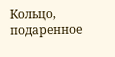Кольцо, подаренное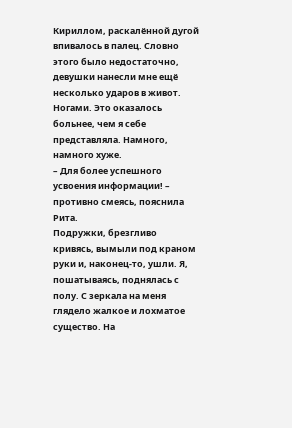Кириллом, раскалённой дугой впивалось в палец. Словно этого было недостаточно, девушки нанесли мне ещё несколько ударов в живот. Ногами. Это оказалось больнее, чем я себе представляла. Намного, намного хуже.
– Для более успешного усвоения информации! – противно смеясь, пояснила Рита.
Подружки, брезгливо кривясь, вымыли под краном руки и, наконец-то, ушли. Я, пошатываясь, поднялась с полу. С зеркала на меня глядело жалкое и лохматое существо. На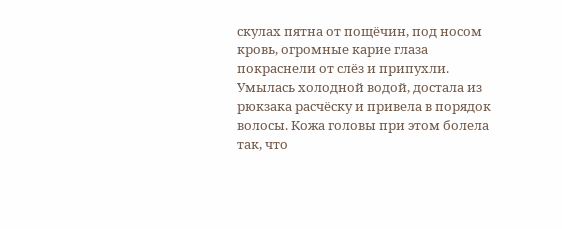скулах пятна от пощёчин, под носом кровь, огромные карие глаза покраснели от слёз и припухли. Умылась холодной водой, достала из рюкзака расчёску и привела в порядок волосы. Кожа головы при этом болела так, что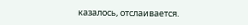казалось, отслаивается.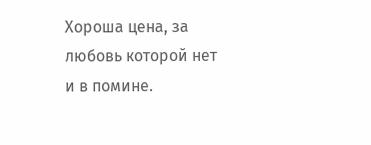Хороша цена, за любовь которой нет и в помине.